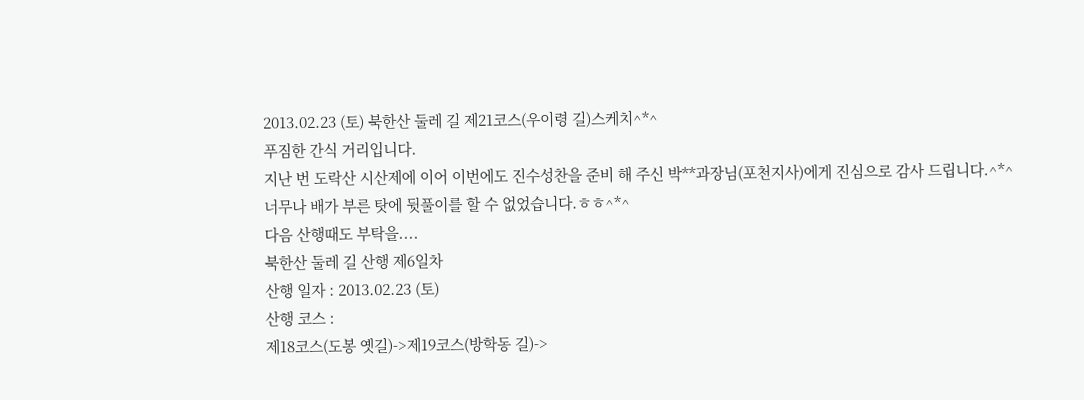2013.02.23 (토) 북한산 둘레 길 제21코스(우이령 길)스케치^*^
푸짐한 간식 거리입니다.
지난 번 도락산 시산제에 이어 이번에도 진수성찬을 준비 해 주신 박**과장님(포천지사)에게 진심으로 감사 드립니다.^*^
너무나 배가 부른 탓에 뒷풀이를 할 수 없었습니다.ㅎㅎ^*^
다음 산행때도 부탁을....
북한산 둘레 길 산행 제6일차
산행 일자 : 2013.02.23 (토)
산행 코스 :
제18코스(도봉 옛길)->제19코스(방학동 길)->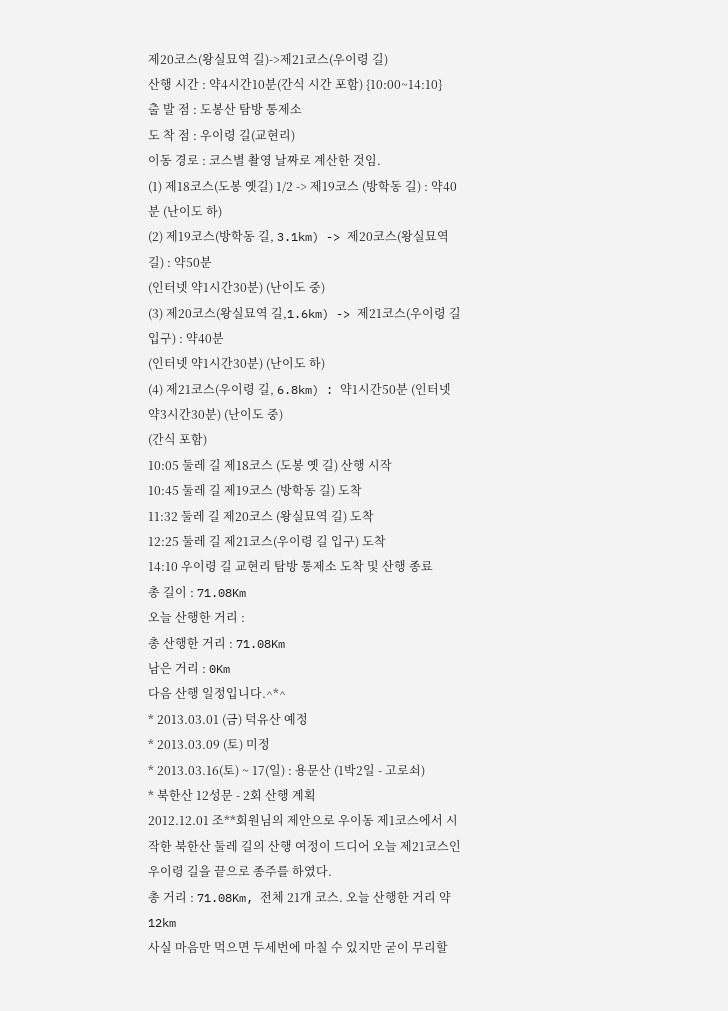제20코스(왕실묘역 길)->제21코스(우이령 길)
산행 시간 : 약4시간10분(간식 시간 포함) {10:00~14:10}
출 발 점 : 도봉산 탐방 통제소
도 착 점 : 우이령 길(교현리)
이동 경로 : 코스별 촬영 날짜로 계산한 것임.
(1) 제18코스(도봉 옛길) 1/2 -> 제19코스 (방학동 길) : 약40분 (난이도 하)
(2) 제19코스(방학동 길, 3.1km) -> 제20코스(왕실묘역 길) : 약50분
(인터넷 약1시간30분) (난이도 중)
(3) 제20코스(왕실묘역 길,1.6km) -> 제21코스(우이령 길 입구) : 약40분
(인터넷 약1시간30분) (난이도 하)
(4) 제21코스(우이령 길, 6.8km) : 약1시간50분 (인터넷 약3시간30분) (난이도 중)
(간식 포함)
10:05 둘레 길 제18코스 (도봉 옛 길) 산행 시작
10:45 둘레 길 제19코스 (방학동 길) 도착
11:32 둘레 길 제20코스 (왕실묘역 길) 도착
12:25 둘레 길 제21코스(우이령 길 입구) 도착
14:10 우이령 길 교현리 탐방 통제소 도착 및 산행 종료
총 길이 : 71.08Km
오늘 산행한 거리 :
총 산행한 거리 : 71.08Km
남은 거리 : 0Km
다음 산행 일정입니다.^*^
* 2013.03.01 (금) 덕유산 예정
* 2013.03.09 (토) 미정
* 2013.03.16(토) ~ 17(일) : 용문산 (1박2일 - 고로쇠)
* 북한산 12성문 - 2회 산행 계획
2012.12.01 조**회원님의 제안으로 우이동 제1코스에서 시작한 북한산 둘레 길의 산행 여정이 드디어 오늘 제21코스인 우이령 길을 끝으로 종주를 하였다.
총 거리 : 71.08Km, 전체 21개 코스. 오늘 산행한 거리 약12km
사실 마음만 먹으면 두세번에 마칠 수 있지만 굳이 무리할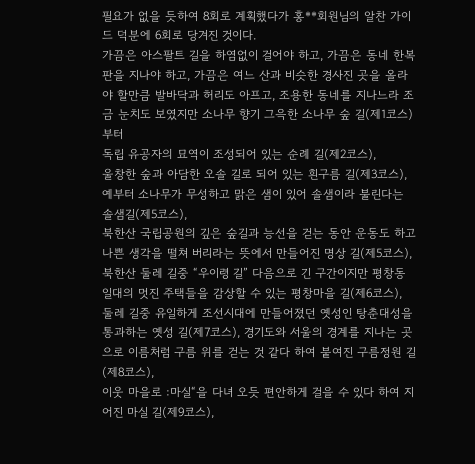필요가 없을 듯하여 8회로 계획했다가 홍**회원님의 알찬 가이드 덕분에 6회로 당겨진 것이다.
가끔은 아스팔트 길을 하염없이 걸어야 하고, 가끔은 동네 한복판을 지나야 하고, 가끔은 여느 산과 비슷한 경사진 곳을 올라야 할만큼 발바닥과 허리도 아프고, 조용한 동네를 지나느라 조금 눈치도 보였지만 소나무 향기 그윽한 소나무 숲 길(제1코스)부터
독립 유공자의 묘역이 조성되어 있는 순례 길(제2코스),
울창한 숲과 아담한 오솔 길로 되어 있는 흰구름 길(제3코스),
예부터 소나무가 무성하고 맑은 샘이 있어 솔샘이라 불린다는 솔샘길(제5코스),
북한산 국립공원의 깊은 숲길과 능선을 걷는 동안 운동도 하고 나쁜 생각을 떨쳐 버리라는 뜻에서 만들어진 명상 길(제5코스),
북한산 둘레 길중 “우이령 길” 다음으로 긴 구간이지만 평창동 일대의 멋진 주택들을 감상할 수 있는 평창마을 길(제6코스),
둘레 길중 유일하게 조선시대에 만들어졌던 옛성인 탕춘대성을 통과하는 옛성 길(제7코스), 경기도와 서울의 경계를 지나는 곳으로 이름처럼 구름 위를 걷는 것 같다 하여 붙여진 구름정원 길(제8코스),
이웃 마을로 :마실“을 다녀 오듯 편안하게 걸을 수 있다 하여 지어진 마실 길(제9코스),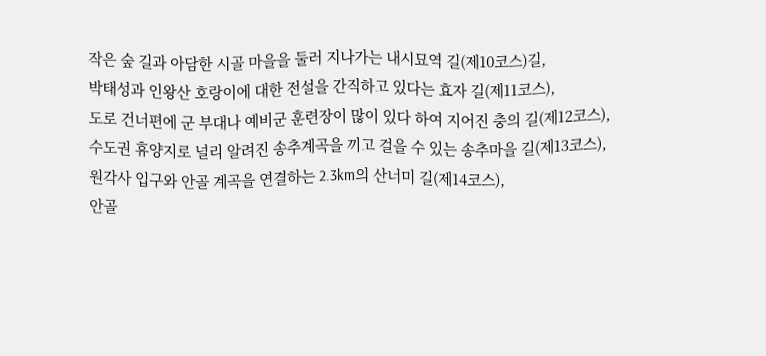작은 숲 길과 아담한 시골 마을을 둘러 지나가는 내시묘역 길(제10코스)길,
박태성과 인왕산 호랑이에 대한 전설을 간직하고 있다는 효자 길(제11코스),
도로 건너편에 군 부대나 예비군 훈련장이 많이 있다 하여 지어진 충의 길(제12코스),
수도권 휴양지로 널리 알려진 송추계곡을 끼고 걸을 수 있는 송추마을 길(제13코스),
원각사 입구와 안골 계곡을 연결하는 2.3km의 산너미 길(제14코스),
안골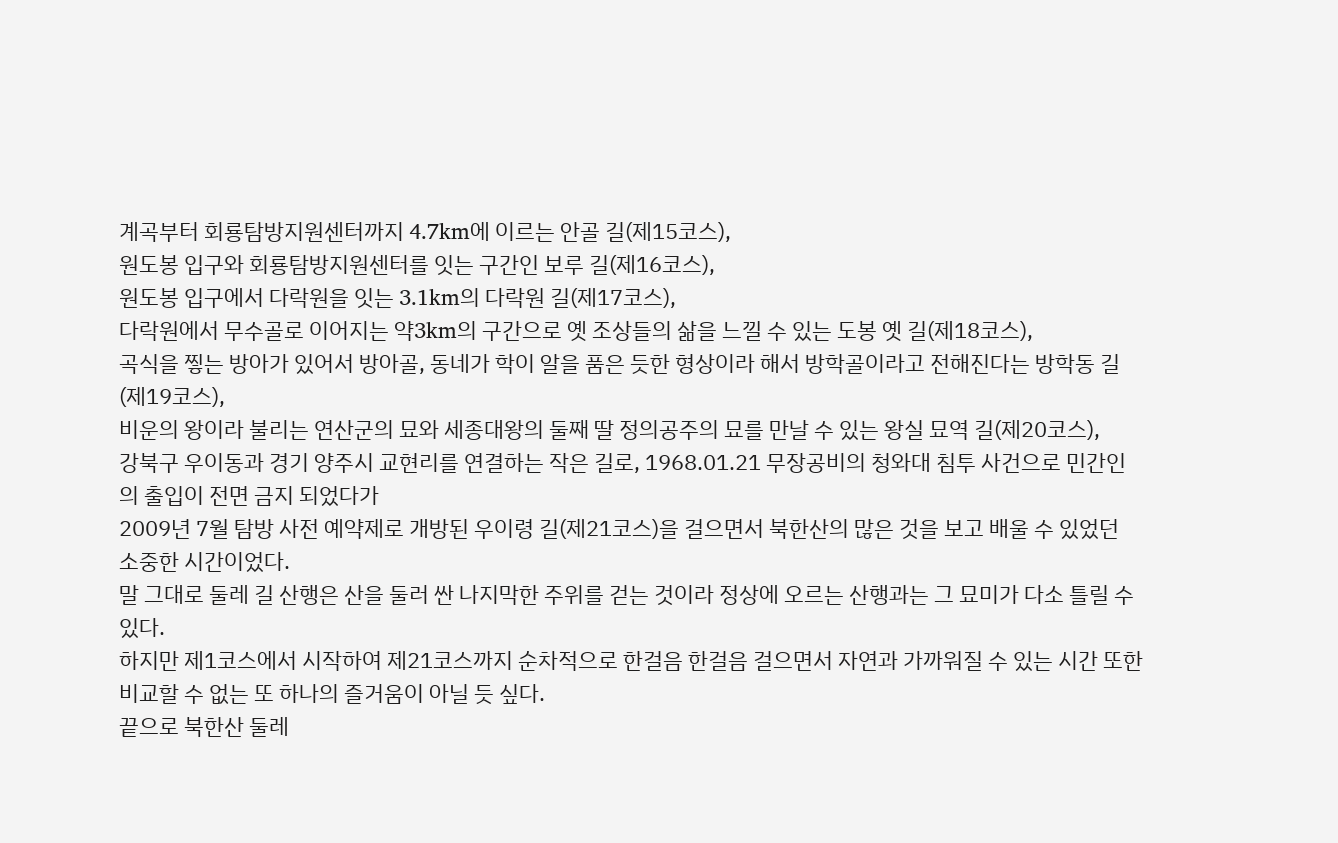계곡부터 회룡탐방지원센터까지 4.7km에 이르는 안골 길(제15코스),
원도봉 입구와 회룡탐방지원센터를 잇는 구간인 보루 길(제16코스),
원도봉 입구에서 다락원을 잇는 3.1km의 다락원 길(제17코스),
다락원에서 무수골로 이어지는 약3km의 구간으로 옛 조상들의 삶을 느낄 수 있는 도봉 옛 길(제18코스),
곡식을 찧는 방아가 있어서 방아골, 동네가 학이 알을 품은 듯한 형상이라 해서 방학골이라고 전해진다는 방학동 길(제19코스),
비운의 왕이라 불리는 연산군의 묘와 세종대왕의 둘째 딸 정의공주의 묘를 만날 수 있는 왕실 묘역 길(제20코스),
강북구 우이동과 경기 양주시 교현리를 연결하는 작은 길로, 1968.01.21 무장공비의 청와대 침투 사건으로 민간인의 출입이 전면 금지 되었다가
2009년 7월 탐방 사전 예약제로 개방된 우이령 길(제21코스)을 걸으면서 북한산의 많은 것을 보고 배울 수 있었던 소중한 시간이었다.
말 그대로 둘레 길 산행은 산을 둘러 싼 나지막한 주위를 걷는 것이라 정상에 오르는 산행과는 그 묘미가 다소 틀릴 수 있다.
하지만 제1코스에서 시작하여 제21코스까지 순차적으로 한걸음 한걸음 걸으면서 자연과 가까워질 수 있는 시간 또한 비교할 수 없는 또 하나의 즐거움이 아닐 듯 싶다.
끝으로 북한산 둘레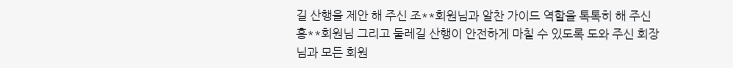길 산행을 제안 해 주신 조**회원님과 알찬 가이드 역할을 톡톡히 해 주신 홍**회원님 그리고 둘레길 산행이 안전하게 마칠 수 있도록 도와 주신 회장님과 모든 회원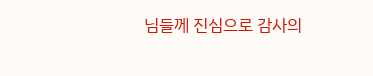님들께 진심으로 감사의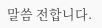말씀 전합니다.